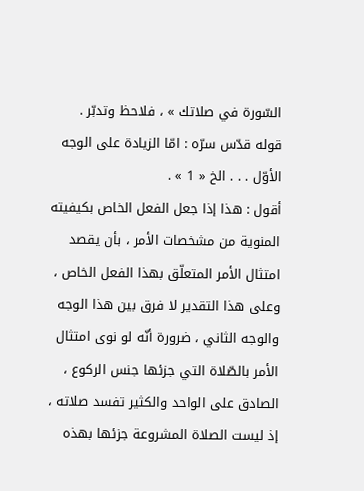السّورة في صلاتك » ، فلاحظ وتدبّر .
قوله قدّس سرّه : امّا الزيادة على الوجه الأوّل . . . الخ « 1 » .
أقول : هذا إذا جعل الفعل الخاص بكيفيته المنوية من مشخصات الأمر ، بأن يقصد امتثال الأمر المتعلّق بهذا الفعل الخاص ، وعلى هذا التقدير لا فرق بين هذا الوجه والوجه الثاني ، ضرورة أنّه لو نوى امتثال الأمر بالصّلاة التي جزئها جنس الركوع ، الصادق على الواحد والكثير تفسد صلاته ، إذ ليست الصلاة المشروعة جزئها بهذه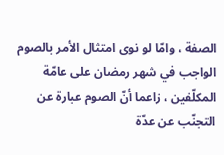الصفة ، وامّا لو نوى امتثال الأمر بالصوم الواجب في شهر رمضان على عامّة المكلّفين ، زاعما أنّ الصوم عبارة عن التجنّب عن عدّة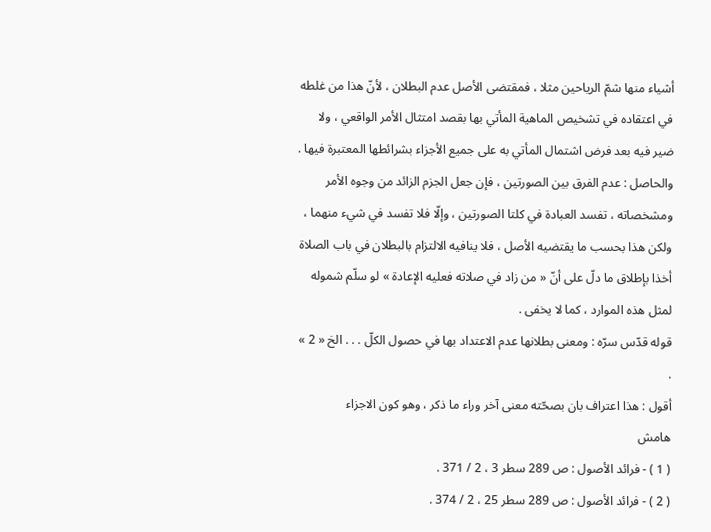أشياء منها شمّ الرياحين مثلا ، فمقتضى الأصل عدم البطلان ، لأنّ هذا من غلطه في اعتقاده في تشخيص الماهية المأتي بها بقصد امتثال الأمر الواقعي ، ولا ضير فيه بعد فرض اشتمال المأتي به على جميع الأجزاء بشرائطها المعتبرة فيها .
والحاصل : عدم الفرق بين الصورتين ، فإن جعل الجزم الزائد من وجوه الأمر ومشخصاته ، تفسد العبادة في كلتا الصورتين ، وإلّا فلا تفسد في شيء منهما ، ولكن هذا بحسب ما يقتضيه الأصل ، فلا ينافيه الالتزام بالبطلان في باب الصلاة أخذا بإطلاق ما دلّ على أنّ « من زاد في صلاته فعليه الإعادة » لو سلّم شموله لمثل هذه الموارد ، كما لا يخفى .
قوله قدّس سرّه : ومعنى بطلانها عدم الاعتداد بها في حصول الكلّ . . . الخ « 2 » .
أقول : هذا اعتراف بان بصحّته معنى آخر وراء ما ذكر ، وهو كون الاجزاء
هامش
( 1 ) - فرائد الأصول : ص 289 سطر 3 ، 2 / 371 .
( 2 ) - فرائد الأصول : ص 289 سطر 25 ، 2 / 374 .